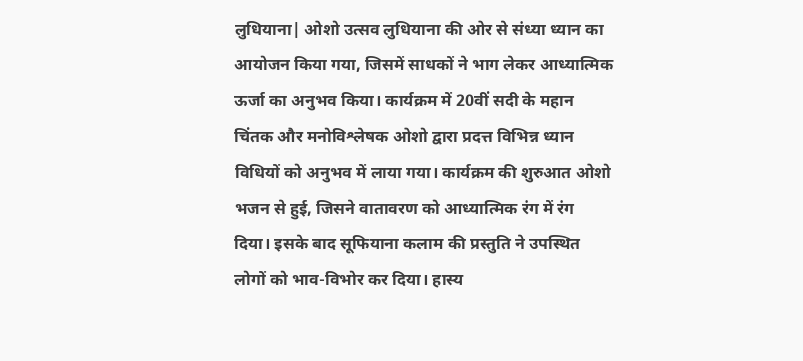लुधियाना| ओशो उत्सव लुधियाना की ओर से संध्या ध्यान का आयोजन किया गया, जिसमें साधकों ने भाग लेकर आध्यात्मिक ऊर्जा का अनुभव किया। कार्यक्रम में 20वीं सदी के महान चिंतक और मनोविश्लेषक ओशो द्वारा प्रदत्त विभिन्न ध्यान विधियों को अनुभव में लाया गया। कार्यक्रम की शुरुआत ओशो भजन से हुई, जिसने वातावरण को आध्यात्मिक रंग में रंग दिया। इसके बाद सूफियाना कलाम की प्रस्तुति ने उपस्थित लोगों को भाव-विभोर कर दिया। हास्य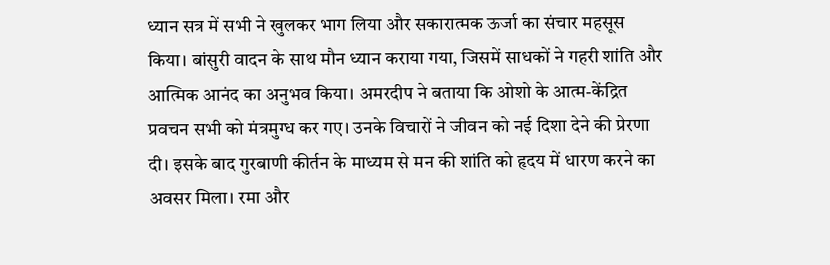ध्यान सत्र में सभी ने खुलकर भाग लिया और सकारात्मक ऊर्जा का संचार महसूस किया। बांसुरी वादन के साथ मौन ध्यान कराया गया, जिसमें साधकों ने गहरी शांति और आत्मिक आनंद का अनुभव किया। अमरदीप ने बताया कि ओशो के आत्म-केंद्रित प्रवचन सभी को मंत्रमुग्ध कर गए। उनके विचारों ने जीवन को नई दिशा देने की प्रेरणा दी। इसके बाद गुरबाणी कीर्तन के माध्यम से मन की शांति को हृदय में धारण करने का अवसर मिला। रमा और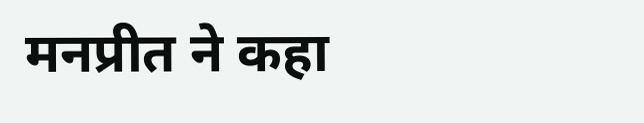मनप्रीत ने कहा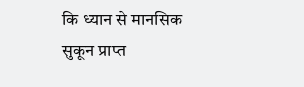कि ध्यान से मानसिक सुकून प्राप्त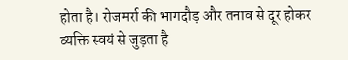होता है। रोजमर्रा की भागदौड़ और तनाव से दूर होकर व्यक्ति स्वयं से जुड़ता है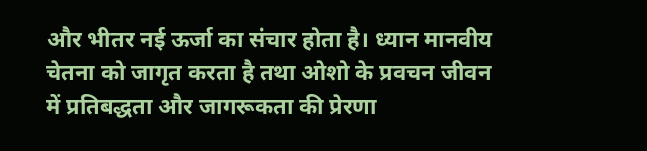और भीतर नई ऊर्जा का संचार होता है। ध्यान मानवीय चेतना को जागृत करता है तथा ओशो के प्रवचन जीवन में प्रतिबद्धता और जागरूकता की प्रेरणा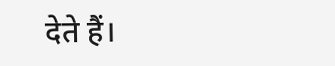देते हैं।